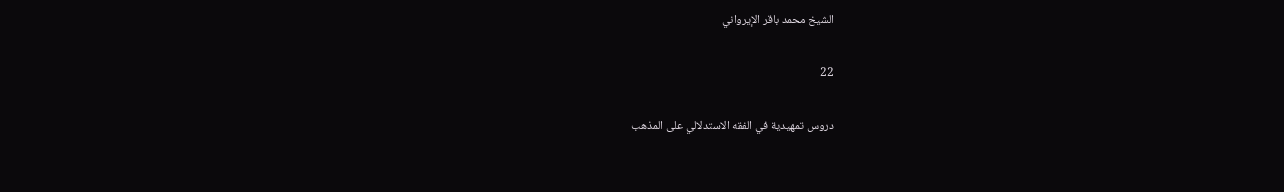الشيخ محمد باقر الإيرواني

22

دروس تمهيدية في الفقه الاستدلالي على المذهب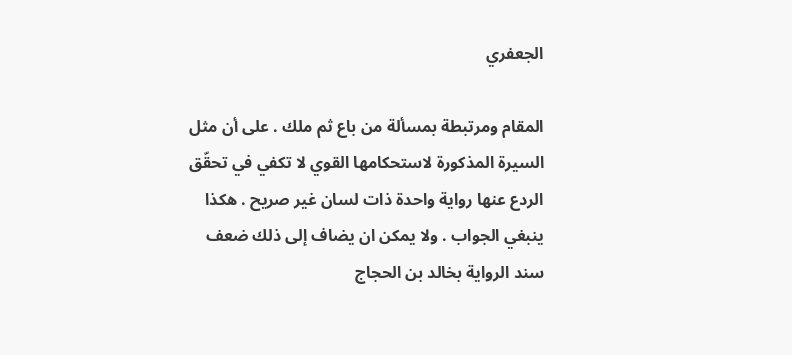الجعفري

المقام ومرتبطة بمسألة من باع ثم ملك . على أن مثل السيرة المذكورة لاستحكامها القوي لا تكفي في تحقّق الردع عنها رواية واحدة ذات لسان غير صريح . هكذا ينبغي الجواب . ولا يمكن ان يضاف إلى ذلك ضعف سند الرواية بخالد بن الحجاج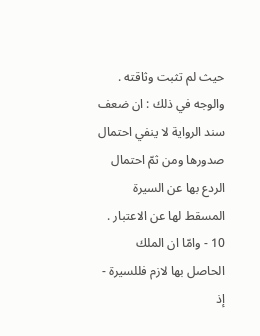حيث لم تثبت وثاقته . والوجه في ذلك : ان ضعف سند الرواية لا ينفي احتمال صدورها ومن ثمّ احتمال الردع بها عن السيرة المسقط لها عن الاعتبار . 10 - وامّا ان الملك الحاصل بها لازم فللسيرة - إذ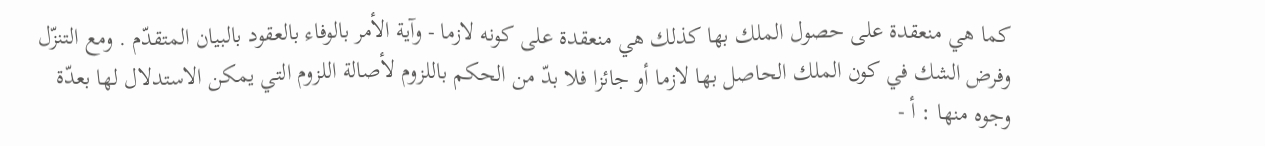كما هي منعقدة على حصول الملك بها كذلك هي منعقدة على كونه لازما - وآية الأمر بالوفاء بالعقود بالبيان المتقدّم . ومع التنزّل وفرض الشك في كون الملك الحاصل بها لازما أو جائزا فلا بدّ من الحكم باللزوم لأصالة اللزوم التي يمكن الاستدلال لها بعدّة وجوه منها : أ -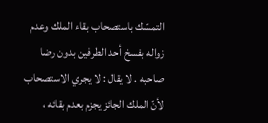التمسّك باستصحاب بقاء الملك وعدم زواله بفسخ أحد الطرفين بدون رضا صاحبه . لا يقال : لا يجري الاستصحاب لأنّ الملك الجائز يجزم بعدم بقائه ،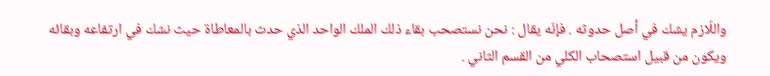واللّازم يشك في أصل حدوثه . فإنّه يقال : نحن نستصحب بقاء ذلك الملك الواحد الذي حدث بالمعاطاة حيث نشك في ارتفاعه وبقائه ويكون من قبيل استصحاب الكلي من القسم الثاني .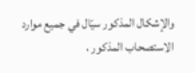والإشكال المذكور سيّال في جميع موارد الاستصحاب المذكور ،